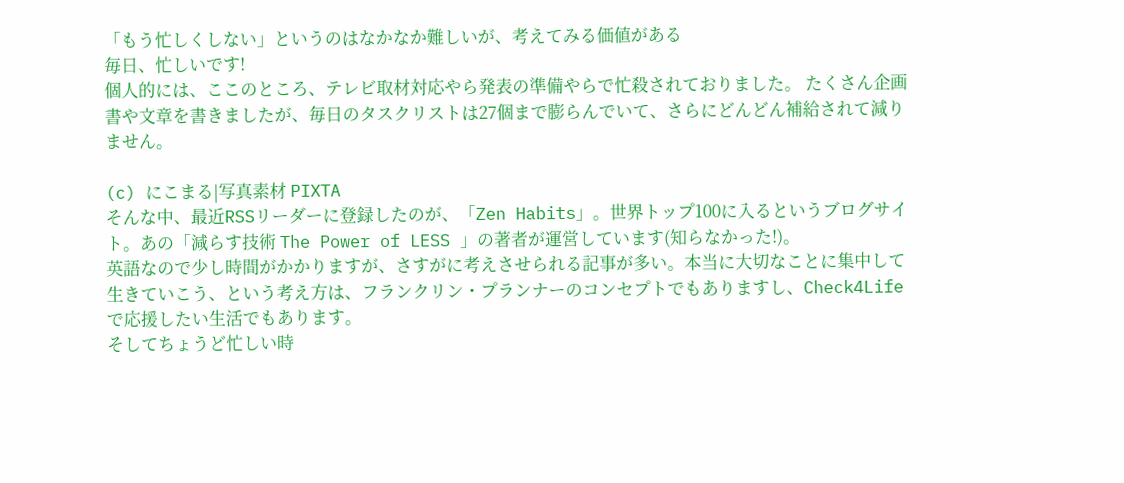「もう忙しくしない」というのはなかなか難しいが、考えてみる価値がある
毎日、忙しいです!
個人的には、ここのところ、テレビ取材対応やら発表の準備やらで忙殺されておりました。 たくさん企画書や文章を書きましたが、毎日のタスクリストは27個まで膨らんでいて、さらにどんどん補給されて減りません。

(c) にこまる|写真素材 PIXTA
そんな中、最近RSSリーダーに登録したのが、「Zen Habits」。世界トップ100に入るというブログサイト。あの「減らす技術 The Power of LESS 」の著者が運営しています(知らなかった!)。
英語なので少し時間がかかりますが、さすがに考えさせられる記事が多い。本当に大切なことに集中して生きていこう、という考え方は、フランクリン・プランナーのコンセプトでもありますし、Check4Lifeで応援したい生活でもあります。
そしてちょうど忙しい時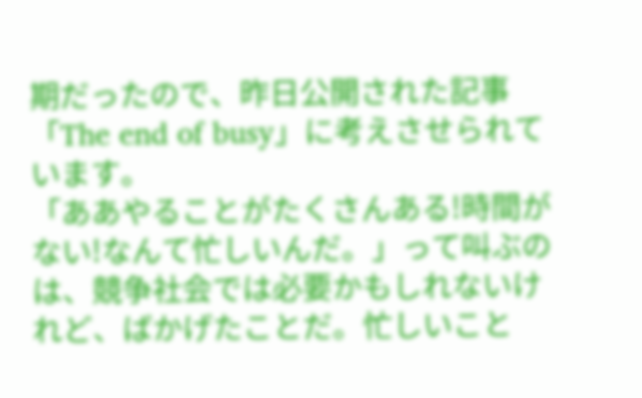期だったので、昨日公開された記事「The end of busy」に考えさせられています。
「ああやることがたくさんある!時間がない!なんて忙しいんだ。」って叫ぶのは、競争社会では必要かもしれないけれど、ばかげたことだ。忙しいこと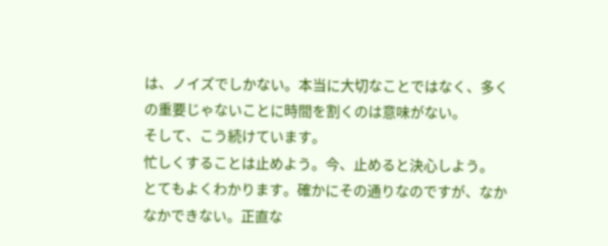は、ノイズでしかない。本当に大切なことではなく、多くの重要じゃないことに時間を割くのは意味がない。
そして、こう続けています。
忙しくすることは止めよう。今、止めると決心しよう。
とてもよくわかります。確かにその通りなのですが、なかなかできない。正直な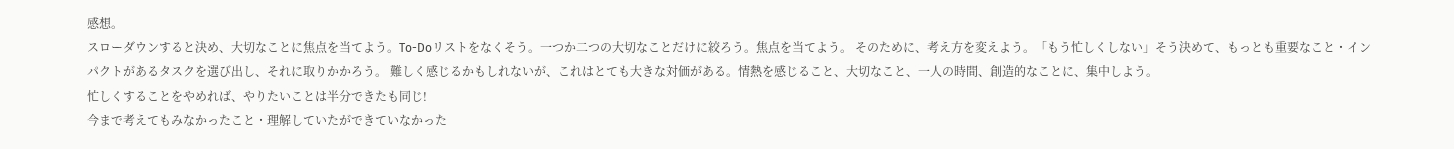感想。
スローダウンすると決め、大切なことに焦点を当てよう。To-Doリストをなくそう。一つか二つの大切なことだけに絞ろう。焦点を当てよう。 そのために、考え方を変えよう。「もう忙しくしない」そう決めて、もっとも重要なこと・インパクトがあるタスクを選び出し、それに取りかかろう。 難しく感じるかもしれないが、これはとても大きな対価がある。情熱を感じること、大切なこと、一人の時間、創造的なことに、集中しよう。
忙しくすることをやめれば、やりたいことは半分できたも同じ!
今まで考えてもみなかったこと・理解していたができていなかった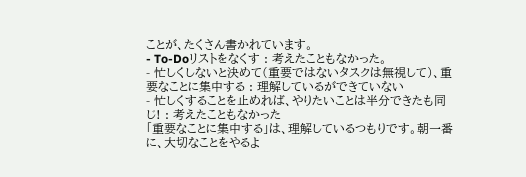ことが、たくさん書かれています。
- To-Doリストをなくす : 考えたこともなかった。
- 忙しくしないと決めて(重要ではないタスクは無視して)、重要なことに集中する : 理解しているができていない
- 忙しくすることを止めれば、やりたいことは半分できたも同じ! : 考えたこともなかった
「重要なことに集中する」は、理解しているつもりです。朝一番に、大切なことをやるよ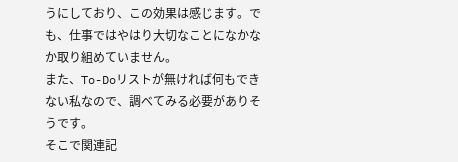うにしており、この効果は感じます。でも、仕事ではやはり大切なことになかなか取り組めていません。
また、To-Doリストが無ければ何もできない私なので、調べてみる必要がありそうです。
そこで関連記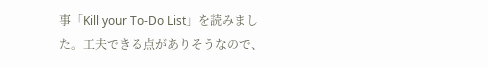事「Kill your To-Do List」を読みました。工夫できる点がありそうなので、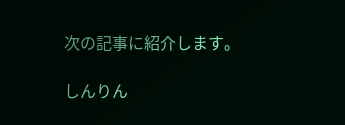次の記事に紹介します。

しんりん